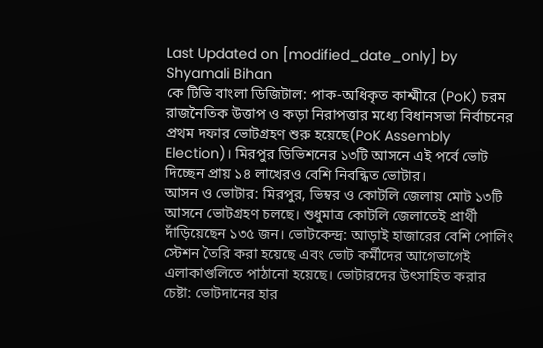Last Updated on [modified_date_only] by Shyamali Bihan
কে টিভি বাংলা ডিজিটাল: পাক-অধিকৃত কাশ্মীরে (PoK) চরম রাজনৈতিক উত্তাপ ও কড়া নিরাপত্তার মধ্যে বিধানসভা নির্বাচনের প্রথম দফার ভোটগ্রহণ শুরু হয়েছে(PoK Assembly Election)। মিরপুর ডিভিশনের ১৩টি আসনে এই পর্বে ভোট দিচ্ছেন প্রায় ১৪ লাখেরও বেশি নিবন্ধিত ভোটার।
আসন ও ভোটার: মিরপুর, ভিম্বর ও কোটলি জেলায় মোট ১৩টি আসনে ভোটগ্রহণ চলছে। শুধুমাত্র কোটলি জেলাতেই প্রার্থী দাঁড়িয়েছেন ১৩৫ জন। ভোটকেন্দ্র: আড়াই হাজারের বেশি পোলিং স্টেশন তৈরি করা হয়েছে এবং ভোট কর্মীদের আগেভাগেই এলাকাগুলিতে পাঠানো হয়েছে। ভোটারদের উৎসাহিত করার চেষ্টা: ভোটদানের হার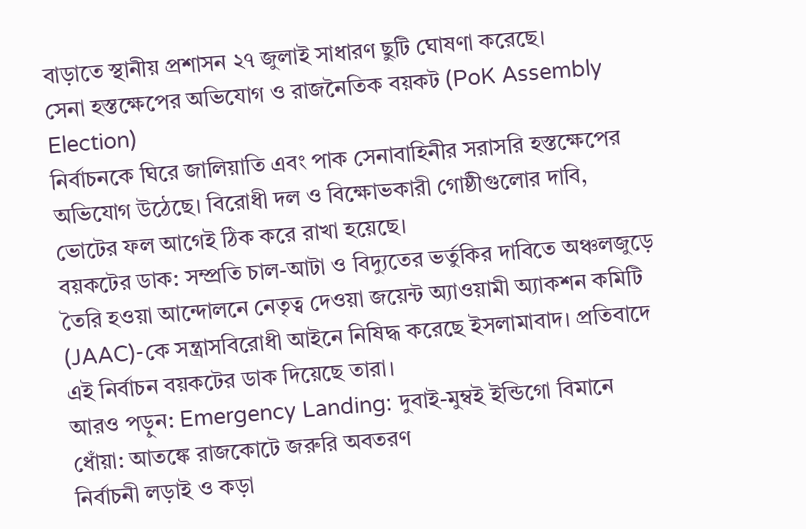বাড়াতে স্থানীয় প্রশাসন ২৭ জুলাই সাধারণ ছুটি ঘোষণা করেছে।
সেনা হস্তক্ষেপের অভিযোগ ও রাজনৈতিক বয়কট (PoK Assembly Election)
নির্বাচনকে ঘিরে জালিয়াতি এবং পাক সেনাবাহিনীর সরাসরি হস্তক্ষেপের অভিযোগ উঠেছে। বিরোধী দল ও বিক্ষোভকারী গোষ্ঠীগুলোর দাবি, ভোটের ফল আগেই ঠিক করে রাখা হয়েছে।
বয়কটের ডাক: সম্প্রতি চাল-আটা ও বিদ্যুতের ভর্তুকির দাবিতে অঞ্চলজুড়ে তৈরি হওয়া আন্দোলনে নেতৃত্ব দেওয়া জয়েন্ট অ্যাওয়ামী অ্যাকশন কমিটি (JAAC)-কে সন্ত্রাসবিরোধী আইনে নিষিদ্ধ করেছে ইসলামাবাদ। প্রতিবাদে এই নির্বাচন বয়কটের ডাক দিয়েছে তারা।
আরও পড়ুন: Emergency Landing: দুবাই-মুম্বই ইন্ডিগো বিমানে ধোঁয়া: আতঙ্কে রাজকোটে জরুরি অবতরণ
নির্বাচনী লড়াই ও কড়া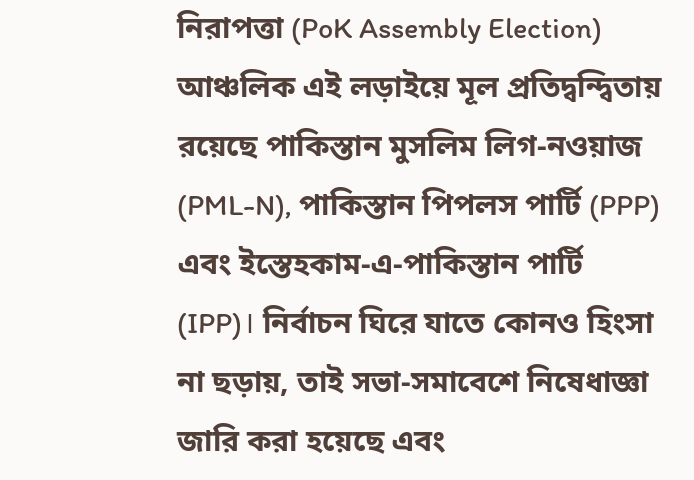নিরাপত্তা (PoK Assembly Election)
আঞ্চলিক এই লড়াইয়ে মূল প্রতিদ্বন্দ্বিতায় রয়েছে পাকিস্তান মুসলিম লিগ-নওয়াজ (PML-N), পাকিস্তান পিপলস পার্টি (PPP) এবং ইস্তেহকাম-এ-পাকিস্তান পার্টি (IPP)। নির্বাচন ঘিরে যাতে কোনও হিংসা না ছড়ায়, তাই সভা-সমাবেশে নিষেধাজ্ঞা জারি করা হয়েছে এবং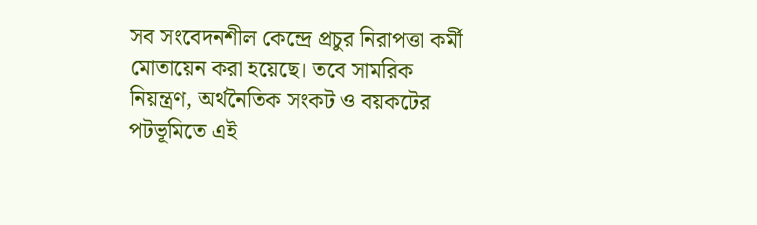সব সংবেদনশীল কেন্দ্রে প্রচুর নিরাপত্তা কর্মী মোতায়েন করা হয়েছে। তবে সামরিক নিয়ন্ত্রণ, অর্থনৈতিক সংকট ও বয়কটের পটভূমিতে এই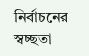নির্বাচনের স্বচ্ছতা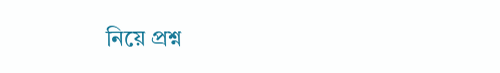নিয়ে প্রশ্ন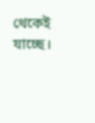থেকেই যাচ্ছে।